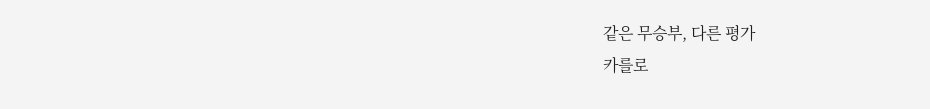같은 무승부, 다른 평가
카를로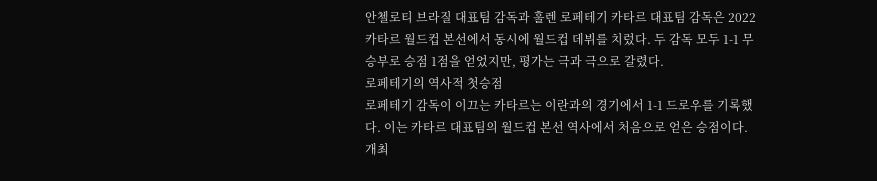안첼로티 브라질 대표팀 감독과 훌렌 로페테기 카타르 대표팀 감독은 2022 카타르 월드컵 본선에서 동시에 월드컵 데뷔를 치렀다. 두 감독 모두 1-1 무승부로 승점 1점을 얻었지만, 평가는 극과 극으로 갈렸다.
로페테기의 역사적 첫승점
로페테기 감독이 이끄는 카타르는 이란과의 경기에서 1-1 드로우를 기록했다. 이는 카타르 대표팀의 월드컵 본선 역사에서 처음으로 얻은 승점이다. 개최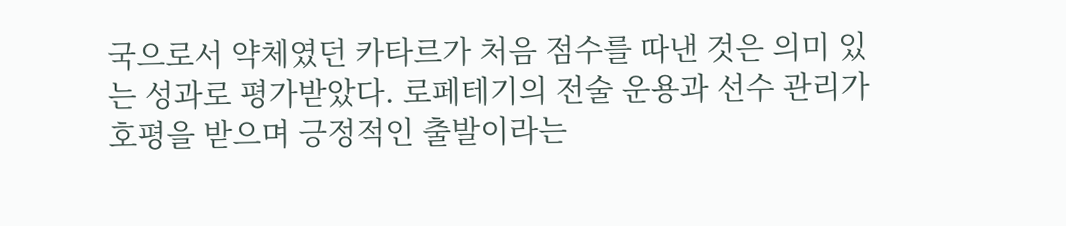국으로서 약체였던 카타르가 처음 점수를 따낸 것은 의미 있는 성과로 평가받았다. 로페테기의 전술 운용과 선수 관리가 호평을 받으며 긍정적인 출발이라는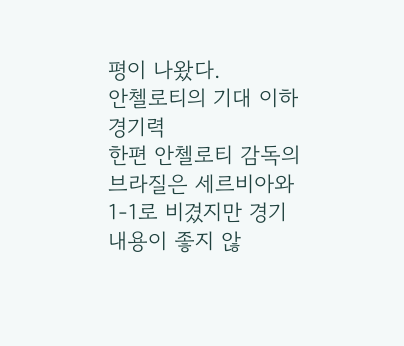평이 나왔다.
안첼로티의 기대 이하 경기력
한편 안첼로티 감독의 브라질은 세르비아와 1-1로 비겼지만 경기 내용이 좋지 않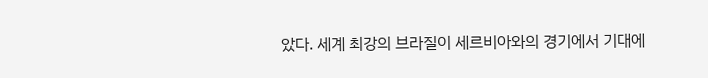았다. 세계 최강의 브라질이 세르비아와의 경기에서 기대에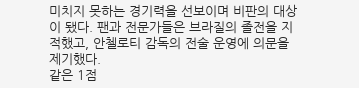미치지 못하는 경기력을 선보이며 비판의 대상이 됐다. 팬과 전문가들은 브라질의 졸전을 지적했고, 안첼로티 감독의 전술 운영에 의문을 제기했다.
같은 1점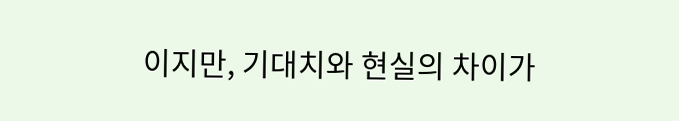이지만, 기대치와 현실의 차이가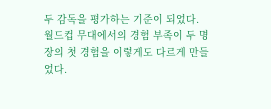두 감독을 평가하는 기준이 되었다. 월드컵 무대에서의 경험 부족이 두 명장의 첫 경험을 이렇게도 다르게 만들었다.